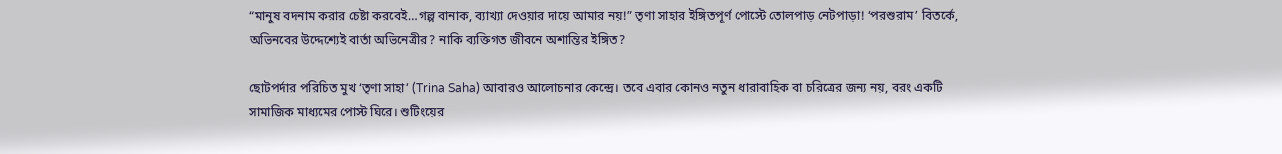“মানুষ বদনাম করার চেষ্টা করবেই…গল্প বানাক, ব্যাখ্যা দেওয়ার দায়ে আমার নয়!” তৃণা সাহার ইঙ্গিতপূর্ণ পোস্টে তোলপাড় নেটপাড়া! ‘পরশুরাম’ বিতর্কে, অভিনবের উদ্দেশ্যেই বার্তা অভিনেত্রীর? নাকি ব্যক্তিগত জীবনে অশান্তির ইঙ্গিত?

ছোটপর্দার পরিচিত মুখ ‘তৃণা সাহা’ (Trina Saha) আবারও আলোচনার কেন্দ্রে। তবে এবার কোনও নতুন ধারাবাহিক বা চরিত্রের জন্য নয়, বরং একটি সামাজিক মাধ্যমের পোস্ট ঘিরে। শুটিংয়ের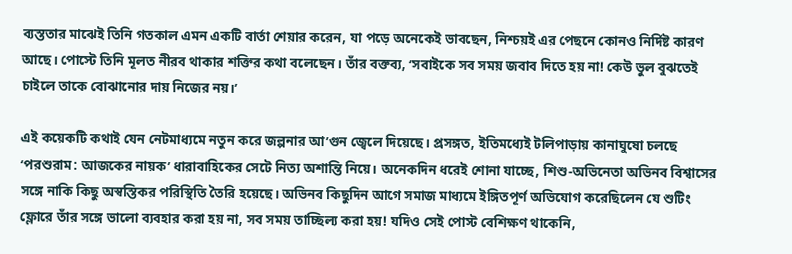ব্যস্ততার মাঝেই তিনি গতকাল এমন একটি বার্তা শেয়ার করেন, যা পড়ে অনেকেই ভাবছেন, নিশ্চয়ই এর পেছনে কোনও নির্দিষ্ট কারণ আছে। পোস্টে তিনি মূলত নীরব থাকার শক্তির কথা বলেছেন। তাঁর বক্তব্য, ‘সবাইকে সব সময় জবাব দিতে হয় না! কেউ ভুল বুঝতেই চাইলে তাকে বোঝানোর দায় নিজের নয়।’

এই কয়েকটি কথাই যেন নেটমাধ্যমে নতুন করে জল্পনার আ’গুন জ্বেলে দিয়েছে। প্রসঙ্গত, ইতিমধ্যেই টলিপাড়ায় কানাঘুষো চলছে ‘পরশুরাম: আজকের নায়ক’ ধারাবাহিকের সেটে নিত্য অশান্তি নিয়ে। অনেকদিন ধরেই শোনা যাচ্ছে, শিশু-অভিনেতা অভিনব বিশ্বাসের সঙ্গে নাকি কিছু অস্বস্তিকর পরিস্থিতি তৈরি হয়েছে। অভিনব কিছুদিন আগে সমাজ মাধ্যমে ইঙ্গিতপূর্ণ অভিযোগ করেছিলেন যে শুটিং ফ্লোরে তাঁর সঙ্গে ভালো ব্যবহার করা হয় না, সব সময় তাচ্ছিল্য করা হয়! যদিও সেই পোস্ট বেশিক্ষণ থাকেনি,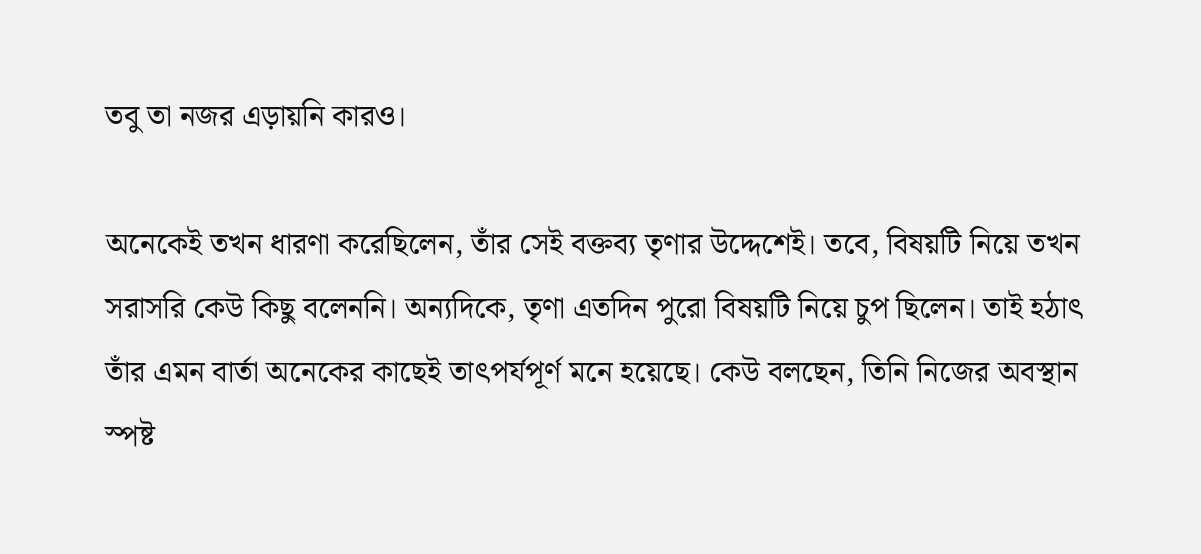তবু তা নজর এড়ায়নি কারও।

অনেকেই তখন ধারণা করেছিলেন, তাঁর সেই বক্তব্য তৃণার উদ্দেশেই। তবে, বিষয়টি নিয়ে তখন সরাসরি কেউ কিছু বলেননি। অন্যদিকে, তৃণা এতদিন পুরো বিষয়টি নিয়ে চুপ ছিলেন। তাই হঠাৎ তাঁর এমন বার্তা অনেকের কাছেই তাৎপর্যপূর্ণ মনে হয়েছে। কেউ বলছেন, তিনি নিজের অবস্থান স্পষ্ট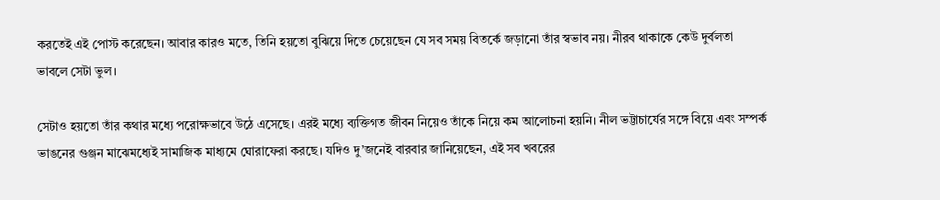করতেই এই পোস্ট করেছেন। আবার কারও মতে, তিনি হয়তো বুঝিয়ে দিতে চেয়েছেন যে সব সময় বিতর্কে জড়ানো তাঁর স্বভাব নয়। নীরব থাকাকে কেউ দুর্বলতা ভাবলে সেটা ভুল।

সেটাও হয়তো তাঁর কথার মধ্যে পরোক্ষভাবে উঠে এসেছে। এরই মধ্যে ব্যক্তিগত জীবন নিয়েও তাঁকে নিয়ে কম আলোচনা হয়নি। নীল ভট্টাচার্যের সঙ্গে বিয়ে এবং সম্পর্ক ভাঙনের গুঞ্জন মাঝেমধ্যেই সামাজিক মাধ্যমে ঘোরাফেরা করছে। যদিও দু’জনেই বারবার জানিয়েছেন, এই সব খবরের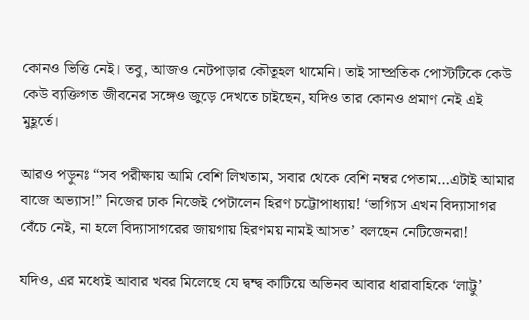কোনও ভিত্তি নেই। তবু, আজও নেটপাড়ার কৌতূহল থামেনি। তাই সাম্প্রতিক পোস্টটিকে কেউ কেউ ব্যক্তিগত জীবনের সঙ্গেও জুড়ে দেখতে চাইছেন, যদিও তার কোনও প্রমাণ নেই এই মুহূর্তে।

আরও পড়ুনঃ “সব পরীক্ষায় আমি বেশি লিখতাম, সবার থেকে বেশি নম্বর পেতাম…এটাই আমার বাজে অভ্যাস!” নিজের ঢাক নিজেই পেটালেন হিরণ চট্টোপাধ্যায়! ‘ভাগ্যিস এখন বিদ্যাসাগর বেঁচে নেই, না হলে বিদ্যাসাগরের জায়গায় হিরণময় নামই আসত’ বলছেন নেটিজেনরা!

যদিও, এর মধ্যেই আবার খবর মিলেছে যে দ্বন্দ্ব কাটিয়ে অভিনব আবার ধারাবাহিকে ‘লাট্টু’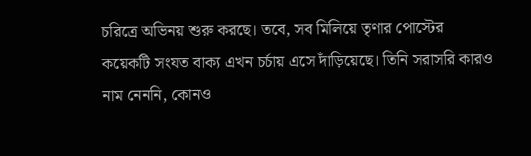চরিত্রে অভিনয় শুরু করছে। তবে, সব মিলিয়ে তৃণার পোস্টের কয়েকটি সংযত বাক্য এখন চর্চায় এসে দাঁড়িয়েছে। তিনি সরাসরি কারও নাম নেননি, কোনও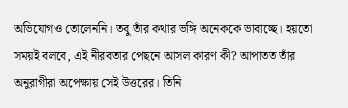অভিযোগও তোলেননি। তবু তাঁর কথার ভঙ্গি অনেককে ভাবাচ্ছে। হয়তো সময়ই বলবে, এই নীরবতার পেছনে আসল কারণ কী? আপাতত তাঁর অনুরাগীরা অপেক্ষায় সেই উত্তরের। তিনি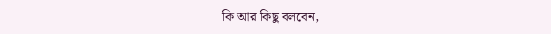কি আর কিছু বলবেন,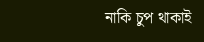নাকি চুপ থাকাই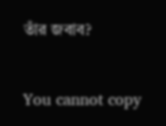তাঁর জবাব?

You cannot copy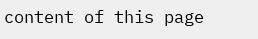content of this page